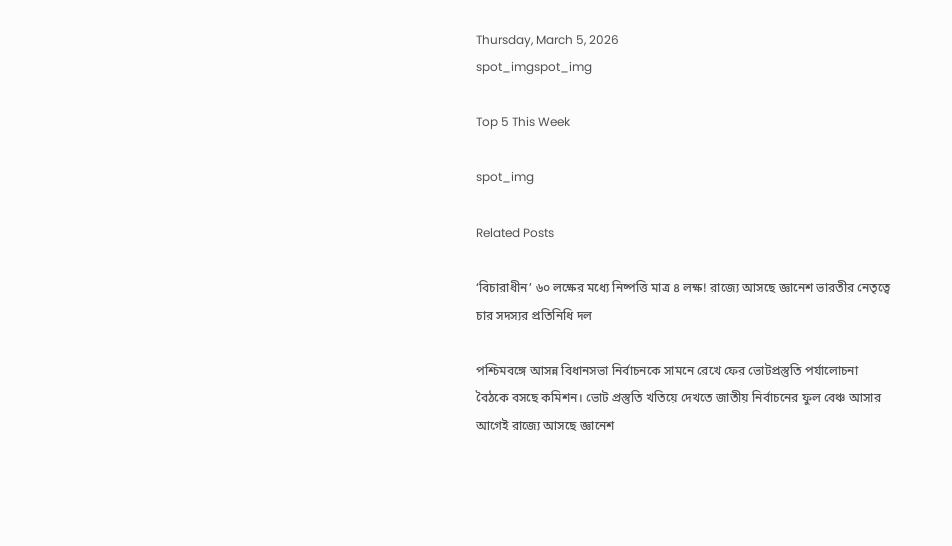Thursday, March 5, 2026
spot_imgspot_img

Top 5 This Week

spot_img

Related Posts

‘বিচারাধীন’ ৬০ লক্ষের মধ্যে নিষ্পত্তি মাত্র ৪ লক্ষ! রাজ্যে আসছে জ্ঞানেশ ভারতীর নেতৃত্বে চার সদস্যর প্রতিনিধি দল

পশ্চিমবঙ্গে আসন্ন বিধানসভা নির্বাচনকে সামনে রেখে ফের ভোটপ্রস্তুতি পর্যালোচনা বৈঠকে বসছে কমিশন। ভোট প্রস্তুতি খতিয়ে দেখতে জাতীয় নির্বাচনের ফুল বেঞ্চ আসার আগেই রাজ্যে আসছে জ্ঞানেশ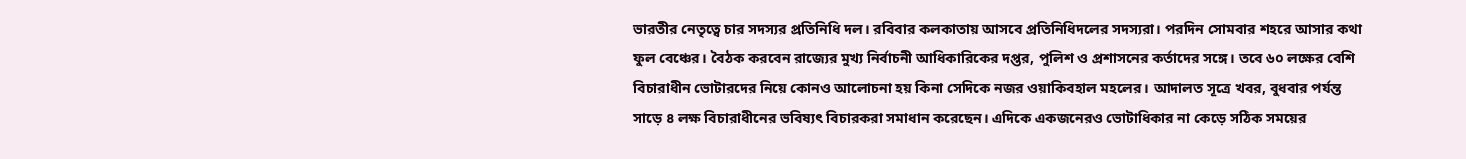ভারতীর নেতৃত্বে চার সদস্যর প্রতিনিধি দল। রবিবার কলকাতায় আসবে প্রতিনিধিদলের সদস্যরা। পরদিন সোমবার শহরে আসার কথা ফুল বেঞ্চের। বৈঠক করবেন রাজ্যের মুখ্য নির্বাচনী আধিকারিকের দপ্তর, পুলিশ ও প্রশাসনের কর্তাদের সঙ্গে। তবে ৬০ লক্ষের বেশি বিচারাধীন ভোটারদের নিয়ে কোনও আলোচনা হয় কিনা সেদিকে নজর ওয়াকিবহাল মহলের। আদালত সূত্রে খবর, বুধবার পর্যন্ত সাড়ে ৪ লক্ষ বিচারাধীনের ভবিষ্যৎ বিচারকরা সমাধান করেছেন। এদিকে একজনেরও ভোটাধিকার না কেড়ে সঠিক সময়ের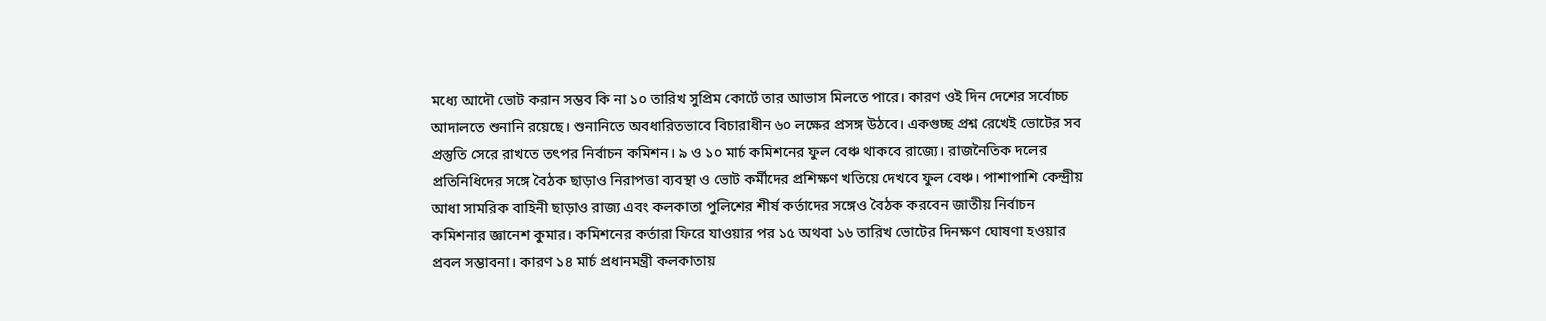মধ্যে আদৌ ভোট করান সম্ভব কি না ১০ তারিখ সুপ্রিম কোর্টে তার আভাস মিলতে পারে। কারণ ওই দিন দেশের সর্বোচ্চ আদালতে শুনানি রয়েছে। শুনানিতে অবধারিতভাবে বিচারাধীন ৬০ লক্ষের প্রসঙ্গ উঠবে। একগুচ্ছ প্রশ্ন রেখেই ভোটের সব প্রস্তুতি সেরে রাখতে তৎপর নির্বাচন কমিশন। ৯ ও ১০ মার্চ কমিশনের ফুল বেঞ্চ থাকবে রাজ্যে। রাজনৈতিক দলের প্রতিনিধিদের সঙ্গে বৈঠক ছাড়াও নিরাপত্তা ব্যবস্থা ও ভোট কর্মীদের প্রশিক্ষণ খতিয়ে দেখবে ফুল বেঞ্চ। পাশাপাশি কেন্দ্রীয় আধা সামরিক বাহিনী ছাড়াও রাজ্য এবং কলকাতা পুলিশের শীর্ষ কর্তাদের সঙ্গেও বৈঠক করবেন জাতীয় নির্বাচন কমিশনার জ্ঞানেশ কুমার। কমিশনের কর্তারা ফিরে যাওয়ার পর ১৫ অথবা ১৬ তারিখ ভোটের দিনক্ষণ ঘোষণা হওয়ার প্রবল সম্ভাবনা। কারণ ১৪ মার্চ প্রধানমন্ত্রী কলকাতায়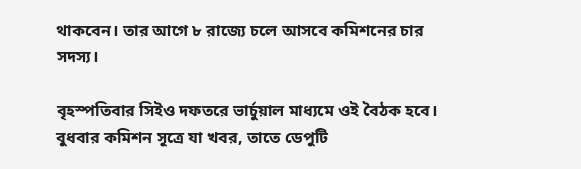থাকবেন। তার আগে ৮ রাজ্যে চলে আসবে কমিশনের চার সদস্য।

বৃহস্পতিবার সিইও দফতরে ভার্চুয়াল মাধ্যমে ওই বৈঠক হবে। বুধবার কমিশন সূত্রে যা খবর, তাতে ডেপুটি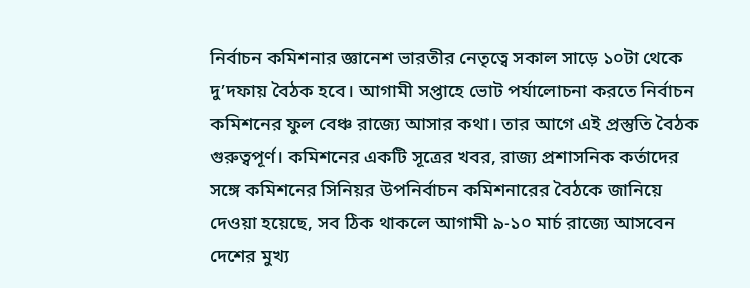নির্বাচন কমিশনার জ্ঞানেশ ভারতীর নেতৃত্বে সকাল সাড়ে ১০টা থেকে দু’দফায় বৈঠক হবে। আগামী সপ্তাহে ভোট পর্যালোচনা করতে নির্বাচন কমিশনের ফুল বেঞ্চ রাজ্যে আসার কথা। তার আগে এই প্রস্তুতি বৈঠক গুরুত্বপূর্ণ। কমিশনের একটি সূত্রের খবর, রাজ্য প্রশাসনিক কর্তাদের সঙ্গে কমিশনের সিনিয়র উপনির্বাচন কমিশনারের বৈঠকে জানিয়ে দেওয়া হয়েছে, সব ঠিক থাকলে আগামী ৯-১০ মার্চ রাজ্যে আসবেন দেশের মুখ্য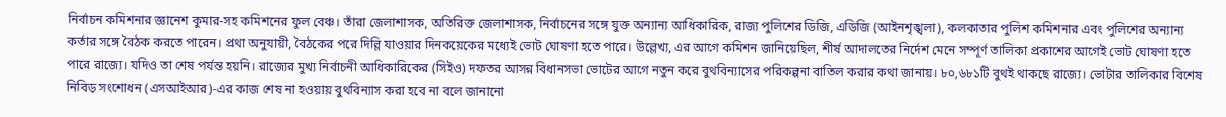নির্বাচন কমিশনার জ্ঞানেশ কুমার-সহ কমিশনের ফুল বেঞ্চ। তাঁরা জেলাশাসক, অতিরিক্ত জেলাশাসক, নির্বাচনের সঙ্গে যুক্ত অন্যান্য আধিকারিক, রাজ্য পুলিশের ডিজি, এডিজি (আইনশৃঙ্খলা), কলকাতার পুলিশ কমিশনার এবং পুলিশের অন্যান্য কর্তার সঙ্গে বৈঠক করতে পারেন। প্রথা অনুযায়ী, বৈঠকের পরে দিল্লি যাওয়ার দিনকয়েকের মধ্যেই ভোট ঘোষণা হতে পারে। উল্লেখ্য, এর আগে কমিশন জানিয়েছিল, শীর্ষ আদালতের নির্দেশ মেনে সম্পূর্ণ তালিকা প্রকাশের আগেই ভোট ঘোষণা হতে পারে রাজ্যে। যদিও তা শেষ পর্যন্ত হয়নি। রাজ্যের মুখ্য নির্বাচনী আধিকারিকের (সিইও) দফতর আসন্ন বিধানসভা ভোটের আগে নতুন করে বুথবিন্যাসের পরিকল্পনা বাতিল করার কথা জানায়। ৮০,৬৮১টি বুথই থাকছে রাজ্যে। ভোটার তালিকার বিশেষ নিবিড় সংশোধন (এসআইআর)-এর কাজ শেষ না হওয়ায় বুথবিন্যাস করা হবে না বলে জানানো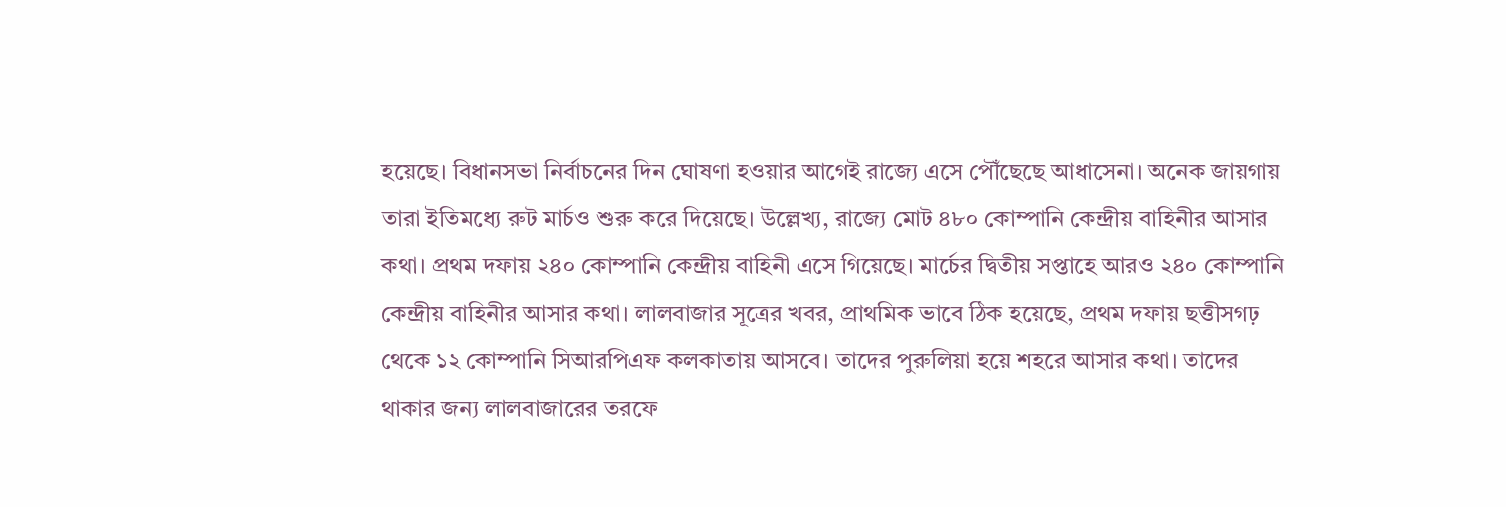হয়েছে। বিধানসভা নির্বাচনের দিন ঘোষণা হওয়ার আগেই রাজ্যে এসে পৌঁছেছে আধাসেনা। অনেক জায়গায় তারা ইতিমধ্যে রুট মার্চও শুরু করে দিয়েছে। উল্লেখ্য, রাজ্যে মোট ৪৮০ কোম্পানি কেন্দ্রীয় বাহিনীর আসার কথা। প্রথম দফায় ২৪০ কোম্পানি কেন্দ্রীয় বাহিনী এসে গিয়েছে। মার্চের দ্বিতীয় সপ্তাহে আরও ২৪০ কোম্পানি কেন্দ্রীয় বাহিনীর আসার কথা। লালবাজার সূত্রের খবর, প্রাথমিক ভাবে ঠিক হয়েছে, প্রথম দফায় ছত্তীসগঢ় থেকে ১২ কোম্পানি সিআরপিএফ কলকাতায় আসবে। তাদের পুরুলিয়া হয়ে শহরে আসার কথা। তাদের থাকার জন্য লালবাজারের তরফে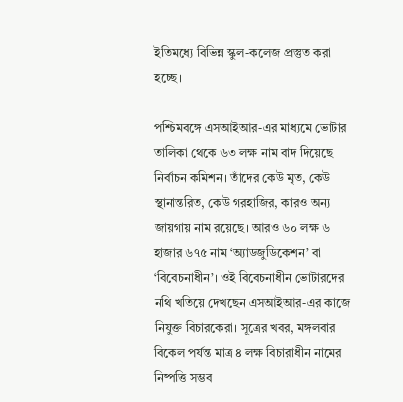ইতিমধ্যে বিভিন্ন স্কুল-কলেজ প্রস্তুত করা হচ্ছে।

পশ্চিমবঙ্গে এসআইআর-এর মাধ্যমে ভোটার তালিকা থেকে ৬৩ লক্ষ নাম বাদ দিয়েছে নির্বাচন কমিশন। তাঁদের কেউ মৃত, কেউ স্থানান্তরিত, কেউ গরহাজির, কারও অন্য জায়গায় নাম রয়েছে। আরও ৬০ লক্ষ ৬ হাজার ৬৭৫ নাম ‘অ্যাডজুডিকেশন’ বা ‘বিবেচনাধীন’। ওই বিবেচনাধীন ভোটারদের নথি খতিয়ে দেখছেন এসআইআর-এর কাজে নিযুক্ত বিচারকেরা। সূত্রের খবর, মঙ্গলবার বিকেল পর্যন্ত মাত্র ৪ লক্ষ বিচারাধীন নামের নিষ্পত্তি সম্ভব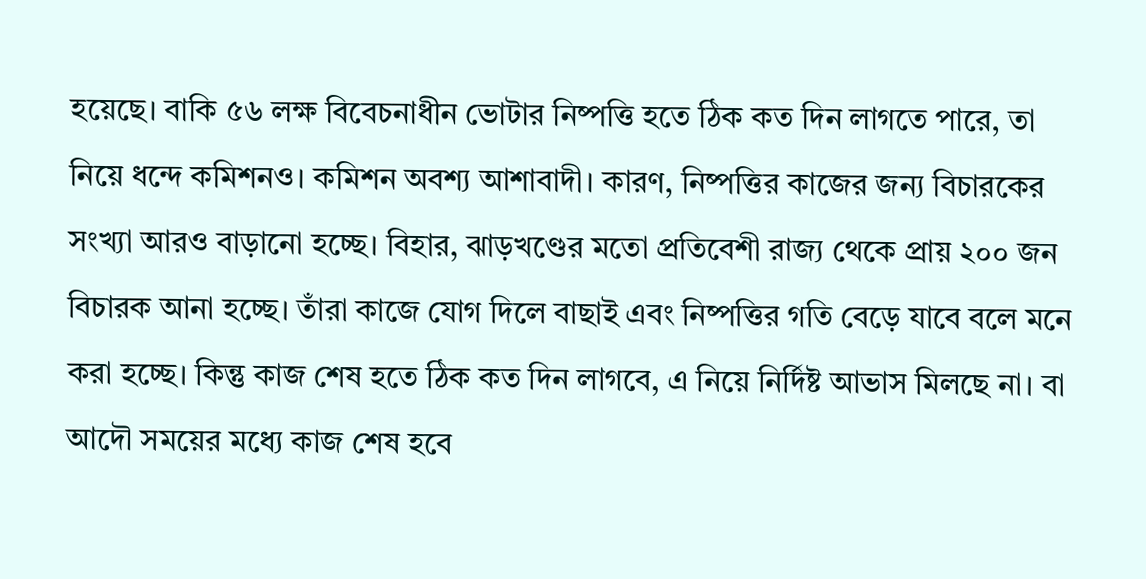হয়েছে। বাকি ৫৬ লক্ষ বিবেচনাধীন ভোটার নিষ্পত্তি হতে ঠিক কত দিন লাগতে পারে, তা নিয়ে ধন্দে কমিশনও। কমিশন অবশ্য আশাবাদী। কারণ, নিষ্পত্তির কাজের জন্য বিচারকের সংখ্যা আরও বাড়ানো হচ্ছে। বিহার, ঝাড়খণ্ডের মতো প্রতিবেশী রাজ্য থেকে প্রায় ২০০ জন বিচারক আনা হচ্ছে। তাঁরা কাজে যোগ দিলে বাছাই এবং নিষ্পত্তির গতি বেড়ে যাবে বলে মনে করা হচ্ছে। কিন্তু কাজ শেষ হতে ঠিক কত দিন লাগবে, এ নিয়ে নির্দিষ্ট আভাস মিলছে না। বা আদৌ সময়ের মধ্যে কাজ শেষ হবে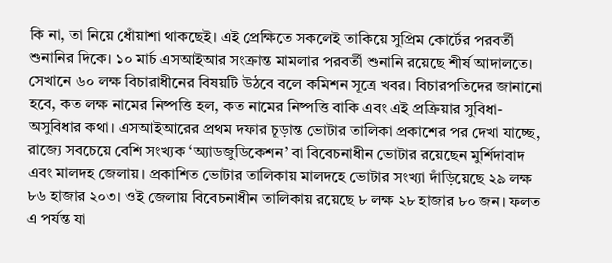কি না, তা নিয়ে ধোঁয়াশা থাকছেই। এই প্রেক্ষিতে সকলেই তাকিয়ে সুপ্রিম কোর্টের পরবর্তী শুনানির দিকে। ১০ মার্চ এসআইআর সংক্রান্ত মামলার পরবর্তী শুনানি রয়েছে শীর্ষ আদালতে। সেখানে ৬০ লক্ষ বিচারাধীনের বিষয়টি উঠবে বলে কমিশন সূত্রে খবর। বিচারপতিদের জানানো হবে, কত লক্ষ নামের নিষ্পত্তি হল, কত নামের নিষ্পত্তি বাকি এবং এই প্রক্রিয়ার সুবিধা-অসুবিধার কথা। এসআইআরের প্রথম দফার চূড়ান্ত ভোটার তালিকা প্রকাশের পর দেখা যাচ্ছে, রাজ্যে সবচেয়ে বেশি সংখ্যক ‘অ্যাডজুডিকেশন’ বা বিবেচনাধীন ভোটার রয়েছেন মুর্শিদাবাদ এবং মালদহ জেলায়। প্রকাশিত ভোটার তালিকায় মালদহে ভোটার সংখ্যা দাঁড়িয়েছে ২৯ লক্ষ ৮৬ হাজার ২০৩। ওই জেলায় বিবেচনাধীন তালিকায় রয়েছে ৮ লক্ষ ২৮ হাজার ৮০ জন। ফলত এ পর্যন্ত যা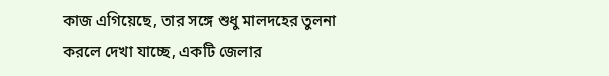কাজ এগিয়েছে, তার সঙ্গে শুধু মালদহের তুলনা করলে দেখা যাচ্ছে, একটি জেলার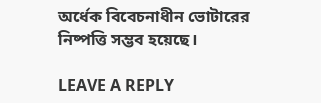অর্ধেক বিবেচনাধীন ভোটারের নিষ্পত্তি সম্ভব হয়েছে।

LEAVE A REPLY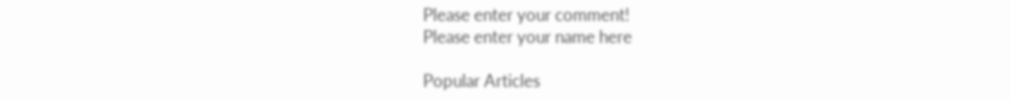Please enter your comment!
Please enter your name here

Popular Articles